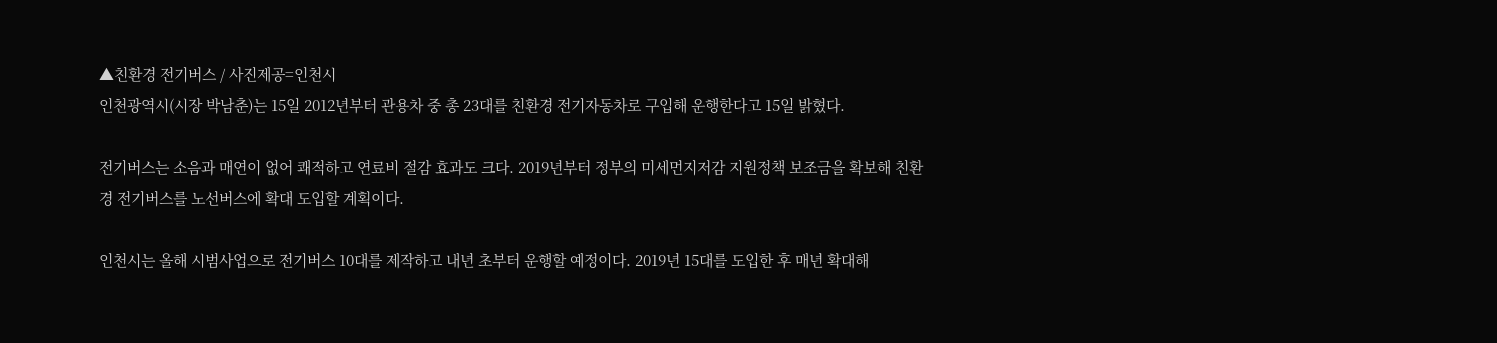▲친환경 전기버스 / 사진제공=인천시
인천광역시(시장 박남춘)는 15일 2012년부터 관용차 중 총 23대를 친환경 전기자동차로 구입해 운행한다고 15일 밝혔다.

전기버스는 소음과 매연이 없어 쾌적하고 연료비 절감 효과도 크다. 2019년부터 정부의 미세먼지저감 지원정책 보조금을 확보해 친환경 전기버스를 노선버스에 확대 도입할 계획이다.

인천시는 올해 시범사업으로 전기버스 10대를 제작하고 내년 초부터 운행할 예정이다. 2019년 15대를 도입한 후 매년 확대해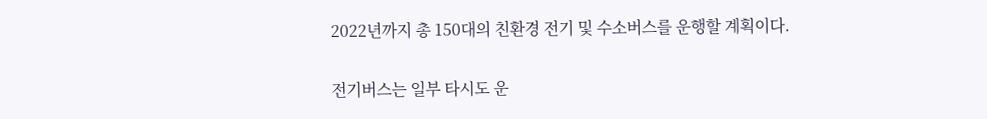2022년까지 총 150대의 친환경 전기 및 수소버스를 운행할 계획이다.

전기버스는 일부 타시도 운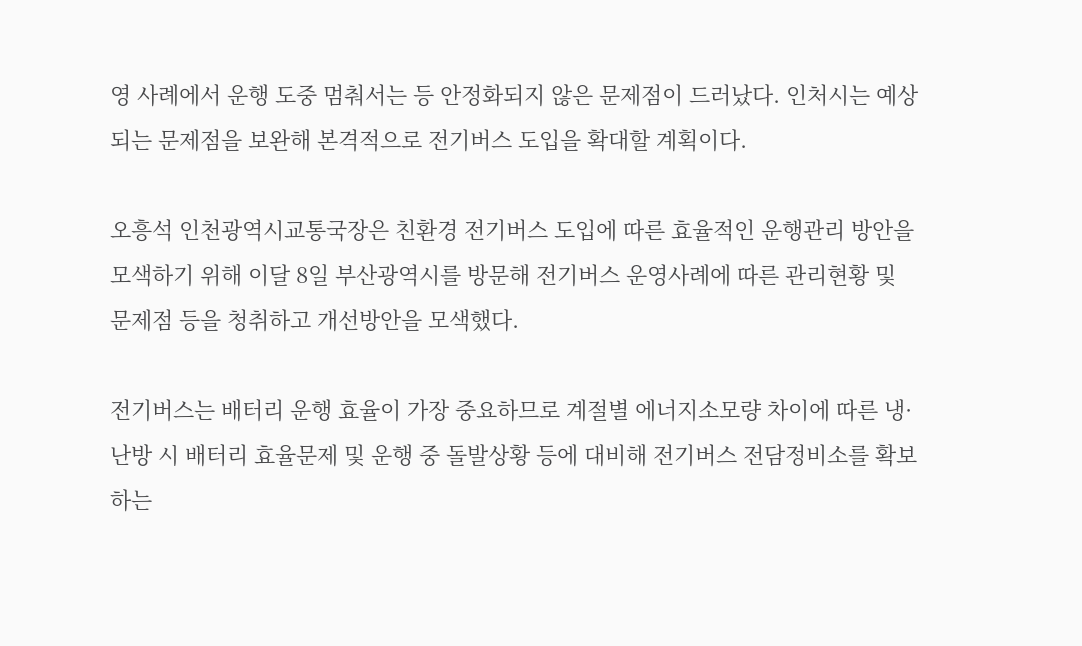영 사례에서 운행 도중 멈춰서는 등 안정화되지 않은 문제점이 드러났다. 인처시는 예상되는 문제점을 보완해 본격적으로 전기버스 도입을 확대할 계획이다.

오흥석 인천광역시교통국장은 친환경 전기버스 도입에 따른 효율적인 운행관리 방안을 모색하기 위해 이달 8일 부산광역시를 방문해 전기버스 운영사례에 따른 관리현황 및 문제점 등을 청취하고 개선방안을 모색했다.

전기버스는 배터리 운행 효율이 가장 중요하므로 계절별 에너지소모량 차이에 따른 냉·난방 시 배터리 효율문제 및 운행 중 돌발상황 등에 대비해 전기버스 전담정비소를 확보하는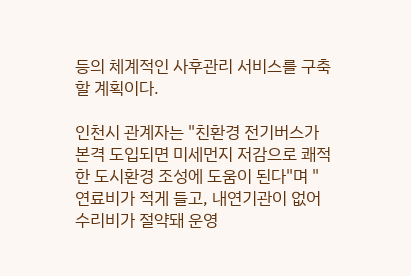등의 체계적인 사후관리 서비스를 구축할 계획이다.

인천시 관계자는 "친환경 전기버스가 본격 도입되면 미세먼지 저감으로 쾌적한 도시환경 조성에 도움이 된다"며 "연료비가 적게 들고, 내연기관이 없어 수리비가 절약돼 운영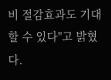비 절감효과도 기대할 수 있다"고 밝혔다.